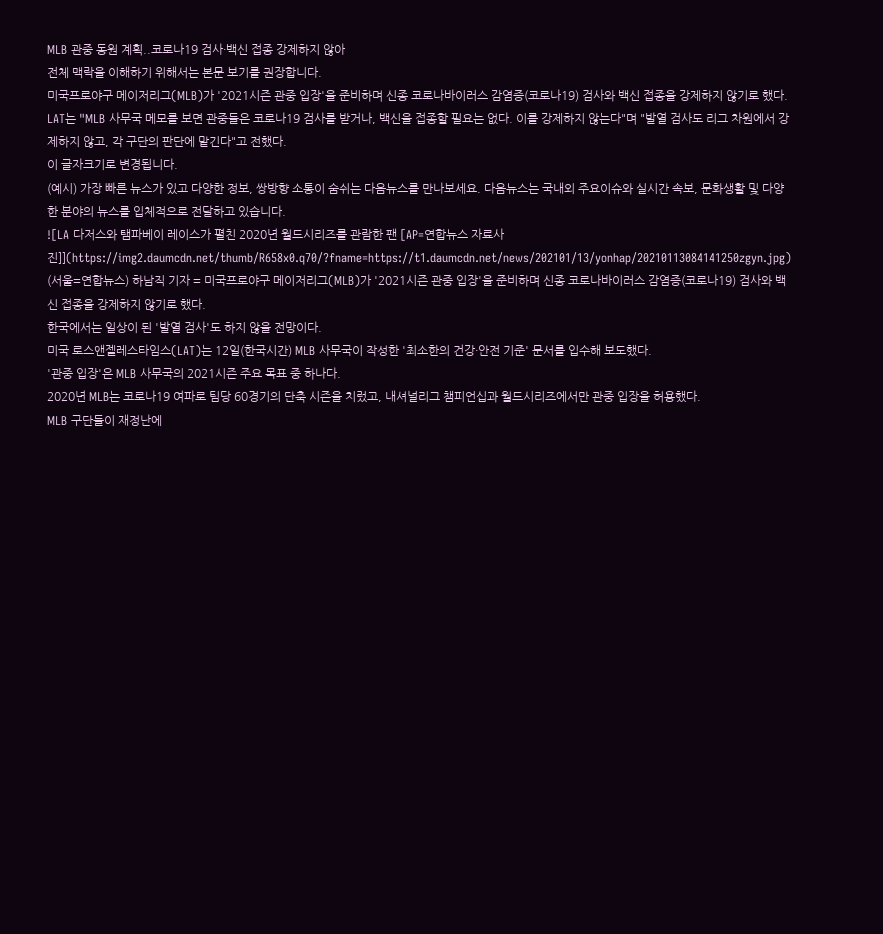MLB 관중 동원 계획..코로나19 검사·백신 접종 강제하지 않아
전체 맥락을 이해하기 위해서는 본문 보기를 권장합니다.
미국프로야구 메이저리그(MLB)가 '2021시즌 관중 입장'을 준비하며 신종 코로나바이러스 감염증(코로나19) 검사와 백신 접종을 강제하지 않기로 했다.
LAT는 "MLB 사무국 메모를 보면 관중들은 코로나19 검사를 받거나, 백신을 접종할 필요는 없다. 이를 강제하지 않는다"며 "발열 검사도 리그 차원에서 강제하지 않고, 각 구단의 판단에 맡긴다"고 전했다.
이 글자크기로 변경됩니다.
(예시) 가장 빠른 뉴스가 있고 다양한 정보, 쌍방향 소통이 숨쉬는 다음뉴스를 만나보세요. 다음뉴스는 국내외 주요이슈와 실시간 속보, 문화생활 및 다양한 분야의 뉴스를 입체적으로 전달하고 있습니다.
![LA 다저스와 탬파베이 레이스가 펼친 2020년 월드시리즈를 관람한 팬 [AP=연합뉴스 자료사진]](https://img2.daumcdn.net/thumb/R658x0.q70/?fname=https://t1.daumcdn.net/news/202101/13/yonhap/20210113084141250zgyn.jpg)
(서울=연합뉴스) 하남직 기자 = 미국프로야구 메이저리그(MLB)가 '2021시즌 관중 입장'을 준비하며 신종 코로나바이러스 감염증(코로나19) 검사와 백신 접종을 강제하지 않기로 했다.
한국에서는 일상이 된 '발열 검사'도 하지 않을 전망이다.
미국 로스앤젤레스타임스(LAT)는 12일(한국시간) MLB 사무국이 작성한 '최소한의 건강·안전 기준' 문서를 입수해 보도했다.
'관중 입장'은 MLB 사무국의 2021시즌 주요 목표 중 하나다.
2020년 MLB는 코로나19 여파로 팀당 60경기의 단축 시즌을 치렀고, 내셔널리그 챔피언십과 월드시리즈에서만 관중 입장을 허용했다.
MLB 구단들이 재정난에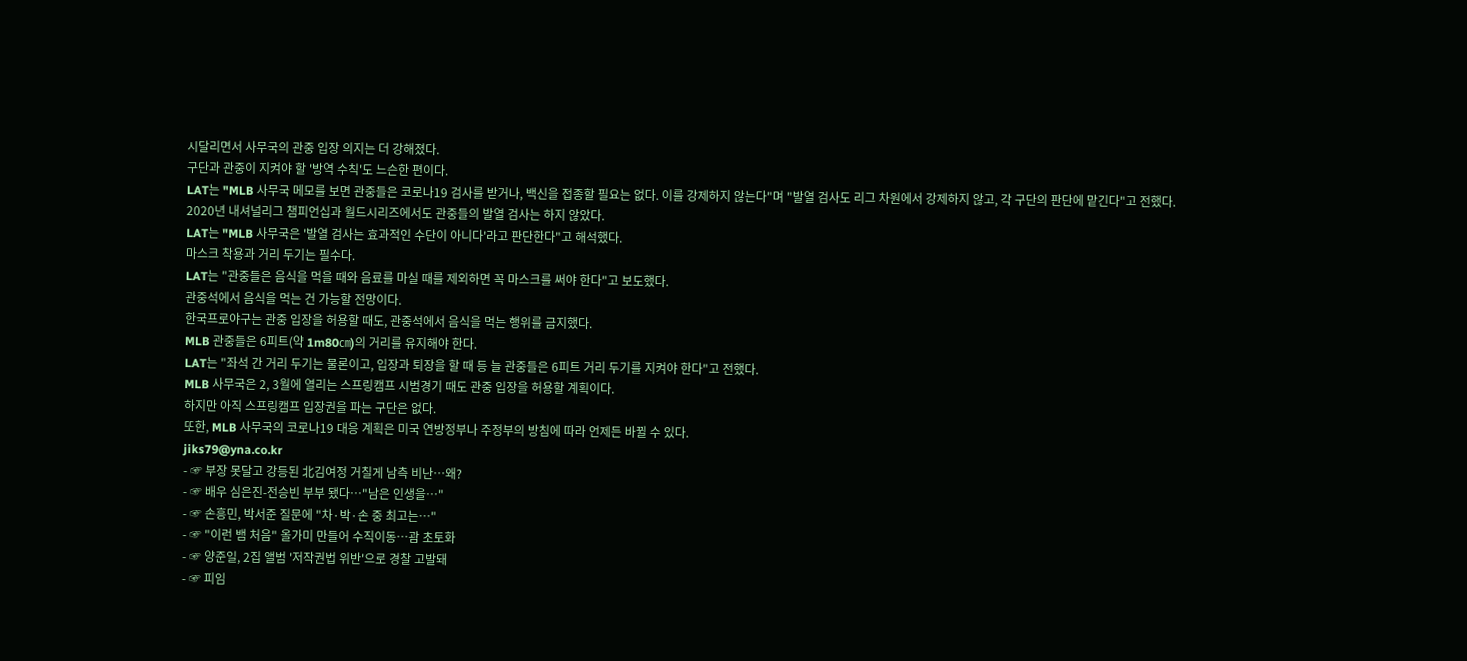시달리면서 사무국의 관중 입장 의지는 더 강해졌다.
구단과 관중이 지켜야 할 '방역 수칙'도 느슨한 편이다.
LAT는 "MLB 사무국 메모를 보면 관중들은 코로나19 검사를 받거나, 백신을 접종할 필요는 없다. 이를 강제하지 않는다"며 "발열 검사도 리그 차원에서 강제하지 않고, 각 구단의 판단에 맡긴다"고 전했다.
2020년 내셔널리그 챔피언십과 월드시리즈에서도 관중들의 발열 검사는 하지 않았다.
LAT는 "MLB 사무국은 '발열 검사는 효과적인 수단이 아니다'라고 판단한다"고 해석했다.
마스크 착용과 거리 두기는 필수다.
LAT는 "관중들은 음식을 먹을 때와 음료를 마실 때를 제외하면 꼭 마스크를 써야 한다"고 보도했다.
관중석에서 음식을 먹는 건 가능할 전망이다.
한국프로야구는 관중 입장을 허용할 때도, 관중석에서 음식을 먹는 행위를 금지했다.
MLB 관중들은 6피트(약 1m80㎝)의 거리를 유지해야 한다.
LAT는 "좌석 간 거리 두기는 물론이고, 입장과 퇴장을 할 때 등 늘 관중들은 6피트 거리 두기를 지켜야 한다"고 전했다.
MLB 사무국은 2, 3월에 열리는 스프링캠프 시범경기 때도 관중 입장을 허용할 계획이다.
하지만 아직 스프링캠프 입장권을 파는 구단은 없다.
또한, MLB 사무국의 코로나19 대응 계획은 미국 연방정부나 주정부의 방침에 따라 언제든 바뀔 수 있다.
jiks79@yna.co.kr
- ☞ 부장 못달고 강등된 北김여정 거칠게 남측 비난…왜?
- ☞ 배우 심은진-전승빈 부부 됐다…"남은 인생을…"
- ☞ 손흥민, 박서준 질문에 "차·박·손 중 최고는…"
- ☞ "이런 뱀 처음" 올가미 만들어 수직이동…괌 초토화
- ☞ 양준일, 2집 앨범 '저작권법 위반'으로 경찰 고발돼
- ☞ 피임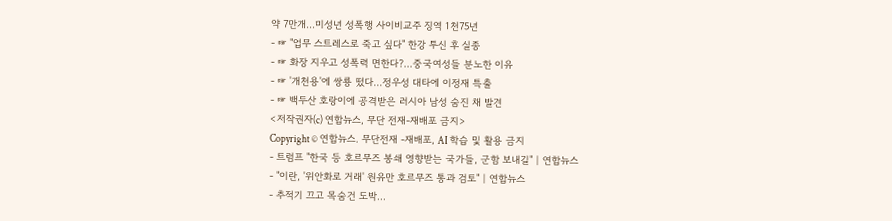약 7만개…미성년 성폭행 사이비교주 징역 1천75년
- ☞ "업무 스트레스로 죽고 싶다" 한강 투신 후 실종
- ☞ 화장 지우고 성폭력 면한다?…중국여성들 분노한 이유
- ☞ '개천용'에 쌍룡 떴다…정우성 대타에 이정재 특출
- ☞ 백두산 호랑이에 공격받은 러시아 남성 숨진 채 발견
<저작권자(c) 연합뉴스, 무단 전재-재배포 금지>
Copyright © 연합뉴스. 무단전재 -재배포, AI 학습 및 활용 금지
- 트럼프 "한국 등 호르무즈 봉쇄 영향받는 국가들, 군함 보내길" | 연합뉴스
- "이란, '위안화로 거래' 원유만 호르무즈 통과 검토" | 연합뉴스
- 추적기 끄고 목숨건 도박…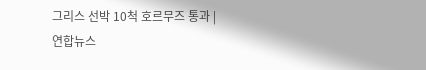그리스 선박 10척 호르무즈 통과 | 연합뉴스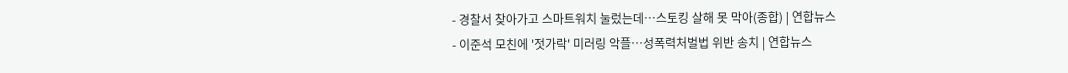- 경찰서 찾아가고 스마트워치 눌렀는데…스토킹 살해 못 막아(종합) | 연합뉴스
- 이준석 모친에 '젓가락' 미러링 악플…성폭력처벌법 위반 송치 | 연합뉴스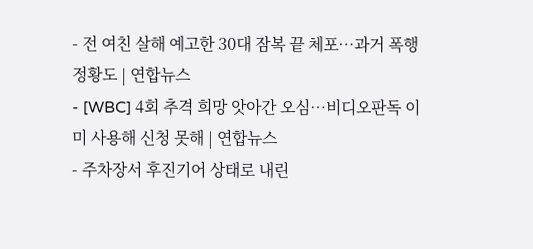- 전 여친 살해 예고한 30대 잠복 끝 체포…과거 폭행 정황도 | 연합뉴스
- [WBC] 4회 추격 희망 앗아간 오심…비디오판독 이미 사용해 신청 못해 | 연합뉴스
- 주차장서 후진기어 상태로 내린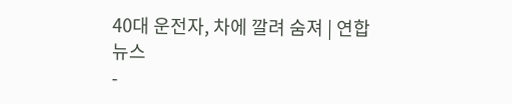40대 운전자, 차에 깔려 숨져 | 연합뉴스
-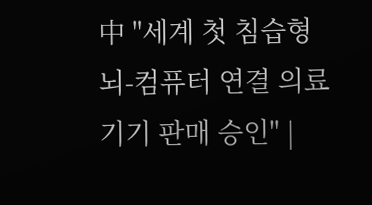中 "세계 첫 침습형 뇌-컴퓨터 연결 의료기기 판매 승인" |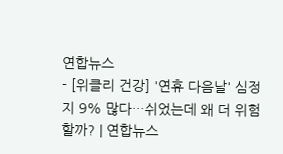연합뉴스
- [위클리 건강] '연휴 다음날' 심정지 9% 많다…쉬었는데 왜 더 위험할까? | 연합뉴스